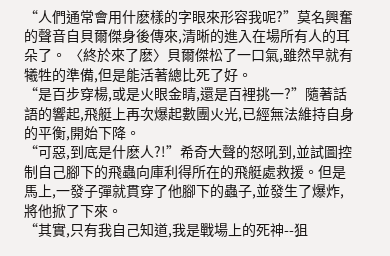“人們通常會用什麽樣的字眼來形容我呢?”莫名興奮的聲音自貝爾傑身後傳來,清晰的進入在場所有人的耳朵了。 〈終於來了麽〉貝爾傑松了一口氣,雖然早就有犧牲的準備,但是能活著總比死了好。
“是百步穿楊,或是火眼金睛,還是百裡挑一?”隨著話語的響起,飛艇上再次爆起數團火光,已經無法維持自身的平衡,開始下降。
“可惡,到底是什麽人?!”希奇大聲的怒吼到,並試圖控制自己腳下的飛蟲向庫利得所在的飛艇處救援。但是馬上,一發子彈就貫穿了他腳下的蟲子,並發生了爆炸,將他掀了下來。
“其實,只有我自己知道,我是戰場上的死神--狙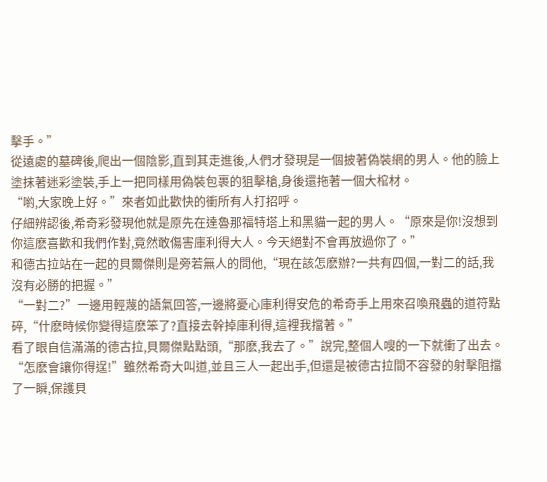擊手。”
從遠處的墓碑後,爬出一個陰影,直到其走進後,人們才發現是一個披著偽裝網的男人。他的臉上塗抹著迷彩塗裝,手上一把同樣用偽裝包裹的狙擊槍,身後還拖著一個大棺材。
“喲,大家晚上好。”來者如此歡快的衝所有人打招呼。
仔細辨認後,希奇彩發現他就是原先在達魯那福特塔上和黑貓一起的男人。“原來是你!沒想到你這麽喜歡和我們作對,竟然敢傷害庫利得大人。今天絕對不會再放過你了。”
和德古拉站在一起的貝爾傑則是旁若無人的問他,“現在該怎麽辦?一共有四個,一對二的話,我沒有必勝的把握。”
“一對二?”一邊用輕蔑的語氣回答,一邊將憂心庫利得安危的希奇手上用來召喚飛蟲的道符點碎,“什麽時候你變得這麽笨了?直接去幹掉庫利得,這裡我擋著。”
看了眼自信滿滿的德古拉,貝爾傑點點頭,“那麽,我去了。”說完,整個人嗖的一下就衝了出去。
“怎麽會讓你得逞!”雖然希奇大叫道,並且三人一起出手,但還是被德古拉間不容發的射擊阻擋了一瞬,保護貝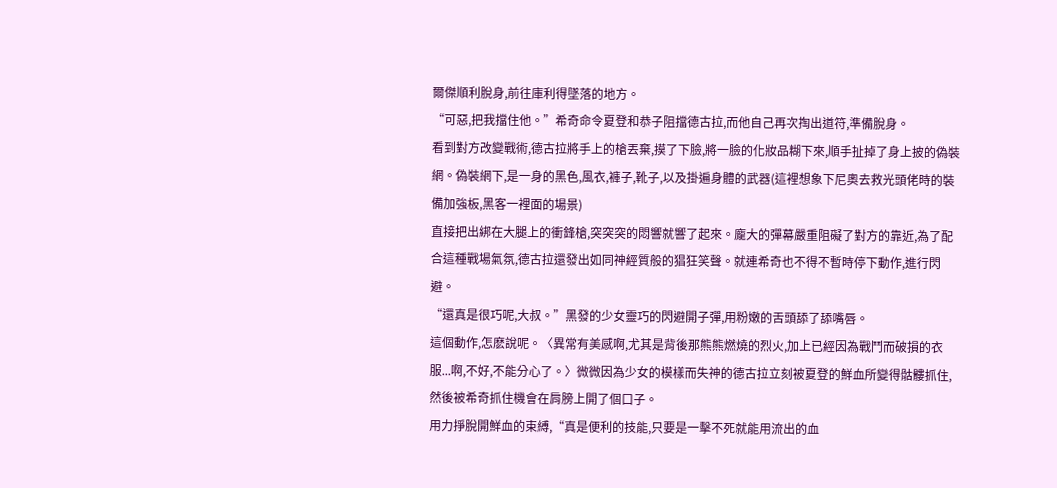爾傑順利脫身,前往庫利得墜落的地方。
“可惡,把我擋住他。”希奇命令夏登和恭子阻擋德古拉,而他自己再次掏出道符,準備脫身。
看到對方改變戰術,德古拉將手上的槍丟棄,摸了下臉,將一臉的化妝品糊下來,順手扯掉了身上披的偽裝網。偽裝網下,是一身的黑色,風衣,褲子,靴子,以及掛遍身體的武器(這裡想象下尼奧去救光頭佬時的裝備加強板,黑客一裡面的場景)
直接把出綁在大腿上的衝鋒槍,突突突的悶響就響了起來。龐大的彈幕嚴重阻礙了對方的靠近,為了配合這種戰場氣氛,德古拉還發出如同神經質般的猖狂笑聲。就連希奇也不得不暫時停下動作,進行閃避。
“還真是很巧呢,大叔。”黑發的少女靈巧的閃避開子彈,用粉嫩的舌頭舔了舔嘴唇。
這個動作,怎麽說呢。〈異常有美感啊,尤其是背後那熊熊燃燒的烈火,加上已經因為戰鬥而破損的衣服...啊,不好,不能分心了。〉微微因為少女的模樣而失神的德古拉立刻被夏登的鮮血所變得骷髏抓住,然後被希奇抓住機會在肩膀上開了個口子。
用力掙脫開鮮血的束縛,“真是便利的技能,只要是一擊不死就能用流出的血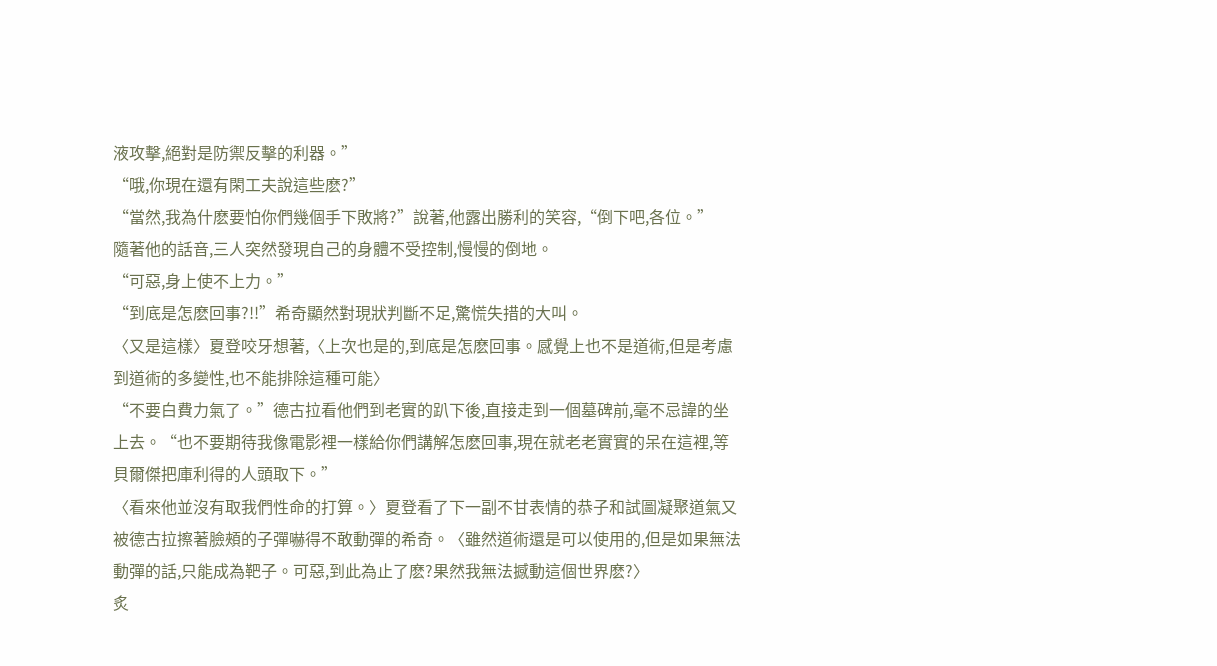液攻擊,絕對是防禦反擊的利器。”
“哦,你現在還有閑工夫說這些麽?”
“當然,我為什麽要怕你們幾個手下敗將?”說著,他露出勝利的笑容,“倒下吧,各位。”
隨著他的話音,三人突然發現自己的身體不受控制,慢慢的倒地。
“可惡,身上使不上力。”
“到底是怎麽回事?!!”希奇顯然對現狀判斷不足,驚慌失措的大叫。
〈又是這樣〉夏登咬牙想著,〈上次也是的,到底是怎麽回事。感覺上也不是道術,但是考慮到道術的多變性,也不能排除這種可能〉
“不要白費力氣了。”德古拉看他們到老實的趴下後,直接走到一個墓碑前,毫不忌諱的坐上去。“也不要期待我像電影裡一樣給你們講解怎麽回事,現在就老老實實的呆在這裡,等貝爾傑把庫利得的人頭取下。”
〈看來他並沒有取我們性命的打算。〉夏登看了下一副不甘表情的恭子和試圖凝聚道氣又被德古拉擦著臉頰的子彈嚇得不敢動彈的希奇。〈雖然道術還是可以使用的,但是如果無法動彈的話,只能成為靶子。可惡,到此為止了麽?果然我無法撼動這個世界麽?〉
炙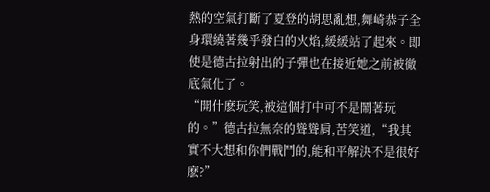熱的空氣打斷了夏登的胡思亂想,舞崎恭子全身環繞著幾乎發白的火焰,緩緩站了起來。即使是德古拉射出的子彈也在接近她之前被徹底氣化了。
“開什麽玩笑,被這個打中可不是鬧著玩的。”德古拉無奈的聳聳肩,苦笑道,“我其實不大想和你們戰鬥的,能和平解決不是很好麽?”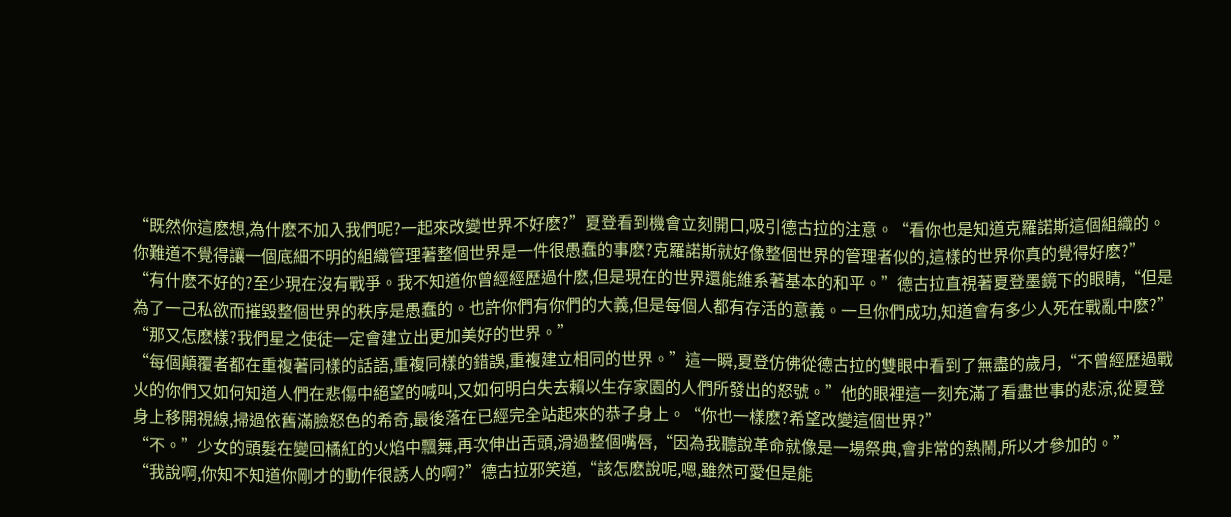“既然你這麽想,為什麽不加入我們呢?一起來改變世界不好麽?”夏登看到機會立刻開口,吸引德古拉的注意。“看你也是知道克羅諾斯這個組織的。你難道不覺得讓一個底細不明的組織管理著整個世界是一件很愚蠢的事麽?克羅諾斯就好像整個世界的管理者似的,這樣的世界你真的覺得好麽?”
“有什麽不好的?至少現在沒有戰爭。我不知道你曾經經歷過什麽,但是現在的世界還能維系著基本的和平。”德古拉直視著夏登墨鏡下的眼睛,“但是為了一己私欲而摧毀整個世界的秩序是愚蠢的。也許你們有你們的大義,但是每個人都有存活的意義。一旦你們成功,知道會有多少人死在戰亂中麽?”
“那又怎麽樣?我們星之使徒一定會建立出更加美好的世界。”
“每個顛覆者都在重複著同樣的話語,重複同樣的錯誤,重複建立相同的世界。”這一瞬,夏登仿佛從德古拉的雙眼中看到了無盡的歲月,“不曾經歷過戰火的你們又如何知道人們在悲傷中絕望的喊叫,又如何明白失去賴以生存家園的人們所發出的怒號。”他的眼裡這一刻充滿了看盡世事的悲涼,從夏登身上移開視線,掃過依舊滿臉怒色的希奇,最後落在已經完全站起來的恭子身上。“你也一樣麽?希望改變這個世界?”
“不。”少女的頭髮在變回橘紅的火焰中飄舞,再次伸出舌頭,滑過整個嘴唇,“因為我聽說革命就像是一場祭典,會非常的熱鬧,所以才參加的。”
“我說啊,你知不知道你剛才的動作很誘人的啊?”德古拉邪笑道,“該怎麽說呢,嗯,雖然可愛但是能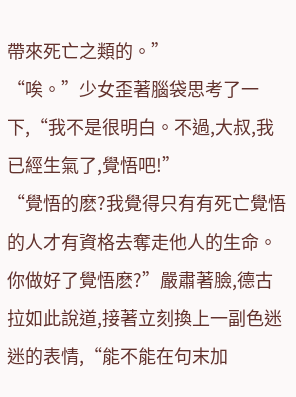帶來死亡之類的。”
“唉。”少女歪著腦袋思考了一下,“我不是很明白。不過,大叔,我已經生氣了,覺悟吧!”
“覺悟的麽?我覺得只有有死亡覺悟的人才有資格去奪走他人的生命。你做好了覺悟麽?”嚴肅著臉,德古拉如此說道,接著立刻換上一副色迷迷的表情,“能不能在句末加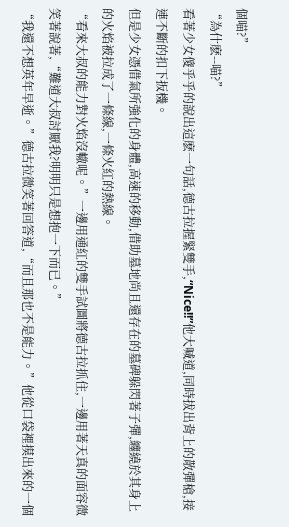個喵?”
“為什麽--喵?”
看著少女傻乎乎的說出這麽一句話,德古拉握緊雙手,“Nice!!”他大喊道,同時拔出背上的散彈槍,接連不斷的扣下扳機。
但是少女憑借氣所強化的身體,高速的移動,借助墓地尚且還存在的墓碑躲閃著子彈,纏繞於其身上的火焰被拉成了一條線,一條火紅的熱線。
“看來大叔的能力對火焰沒轍呢。”一邊用通紅的雙手試圖將德古拉抓住,一邊用著天真的面容微笑著說著,“難道大叔討厭我?明明只是想抱一下而已。”
“我還不想英年早逝。”德古拉微笑著回答道,“而且那也不是能力。”他從口袋裡摸出來的一個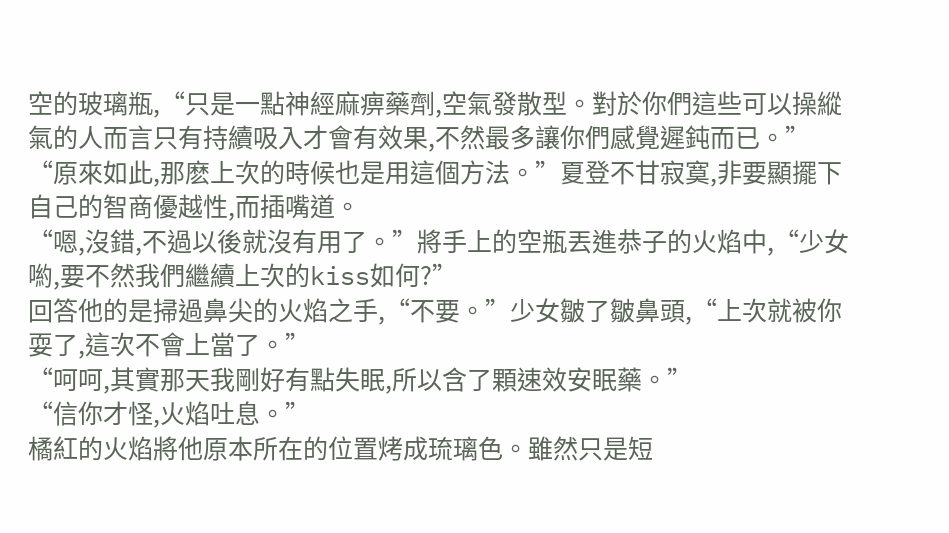空的玻璃瓶,“只是一點神經麻痹藥劑,空氣發散型。對於你們這些可以操縱氣的人而言只有持續吸入才會有效果,不然最多讓你們感覺遲鈍而已。”
“原來如此,那麽上次的時候也是用這個方法。”夏登不甘寂寞,非要顯擺下自己的智商優越性,而插嘴道。
“嗯,沒錯,不過以後就沒有用了。”將手上的空瓶丟進恭子的火焰中,“少女喲,要不然我們繼續上次的kiss如何?”
回答他的是掃過鼻尖的火焰之手,“不要。”少女皺了皺鼻頭,“上次就被你耍了,這次不會上當了。”
“呵呵,其實那天我剛好有點失眠,所以含了顆速效安眠藥。”
“信你才怪,火焰吐息。”
橘紅的火焰將他原本所在的位置烤成琉璃色。雖然只是短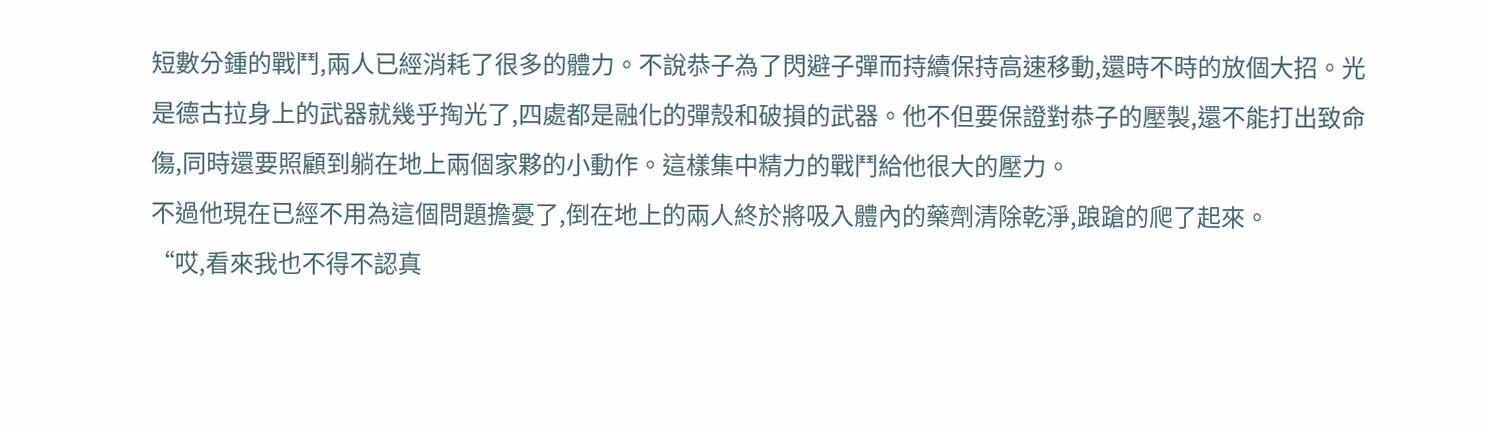短數分鍾的戰鬥,兩人已經消耗了很多的體力。不說恭子為了閃避子彈而持續保持高速移動,還時不時的放個大招。光是德古拉身上的武器就幾乎掏光了,四處都是融化的彈殼和破損的武器。他不但要保證對恭子的壓製,還不能打出致命傷,同時還要照顧到躺在地上兩個家夥的小動作。這樣集中精力的戰鬥給他很大的壓力。
不過他現在已經不用為這個問題擔憂了,倒在地上的兩人終於將吸入體內的藥劑清除乾淨,踉蹌的爬了起來。
“哎,看來我也不得不認真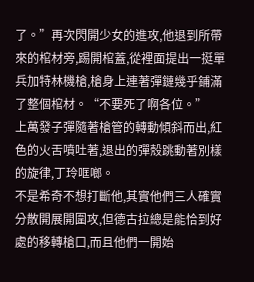了。”再次閃開少女的進攻,他退到所帶來的棺材旁,踢開棺蓋,從裡面提出一挺單兵加特林機槍,槍身上連著彈鏈幾乎鋪滿了整個棺材。“不要死了啊各位。”
上萬發子彈隨著槍管的轉動傾斜而出,紅色的火舌噴吐著,退出的彈殼跳動著別樣的旋律,丁玲哐啷。
不是希奇不想打斷他,其實他們三人確實分散開展開圍攻,但德古拉總是能恰到好處的移轉槍口,而且他們一開始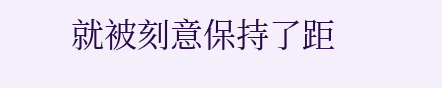就被刻意保持了距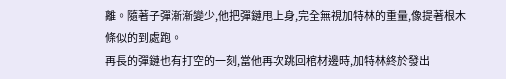離。隨著子彈漸漸變少,他把彈鏈甩上身,完全無視加特林的重量,像提著根木條似的到處跑。
再長的彈鏈也有打空的一刻,當他再次跳回棺材邊時,加特林終於發出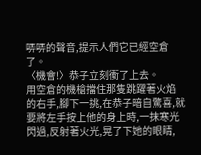哢哢的聲音,提示人們它已經空倉了。
〈機會!〉恭子立刻衝了上去。
用空倉的機槍擋住那隻跳躍著火焰的右手,腳下一挑,在恭子暗自驚喜,就要將左手按上他的身上時,一抹寒光閃過,反射著火光,晃了下她的眼睛,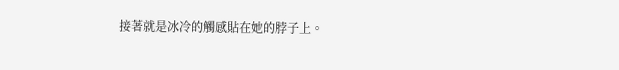接著就是冰冷的觸感貼在她的脖子上。